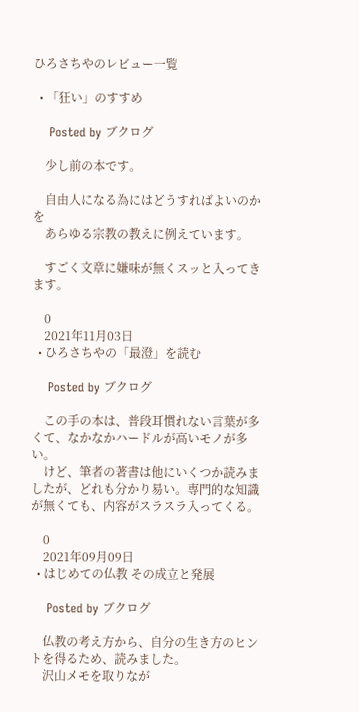ひろさちやのレビュー一覧

  • 「狂い」のすすめ

    Posted by ブクログ

    少し前の本です。

    自由人になる為にはどうすればよいのかを
    あらゆる宗教の教えに例えています。

    すごく文章に嫌味が無くスッと入ってきます。

    0
    2021年11月03日
  • ひろさちやの「最澄」を読む

    Posted by ブクログ

    この手の本は、普段耳慣れない言葉が多くて、なかなかハードルが高いモノが多い。
    けど、筆者の著書は他にいくつか読みましたが、どれも分かり易い。専門的な知識が無くても、内容がスラスラ入ってくる。

    0
    2021年09月09日
  • はじめての仏教 その成立と発展

    Posted by ブクログ

    仏教の考え方から、自分の生き方のヒントを得るため、読みました。
    沢山メモを取りなが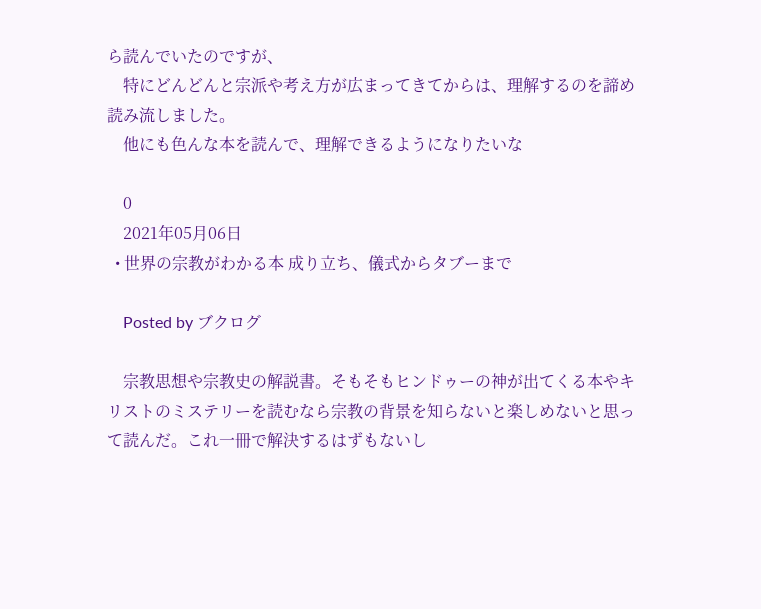ら読んでいたのですが、
    特にどんどんと宗派や考え方が広まってきてからは、理解するのを諦め読み流しました。
    他にも色んな本を読んで、理解できるようになりたいな

    0
    2021年05月06日
  • 世界の宗教がわかる本 成り立ち、儀式からタブーまで

    Posted by ブクログ

    宗教思想や宗教史の解説書。そもそもヒンドゥーの神が出てくる本やキリストのミステリーを読むなら宗教の背景を知らないと楽しめないと思って読んだ。これ一冊で解決するはずもないし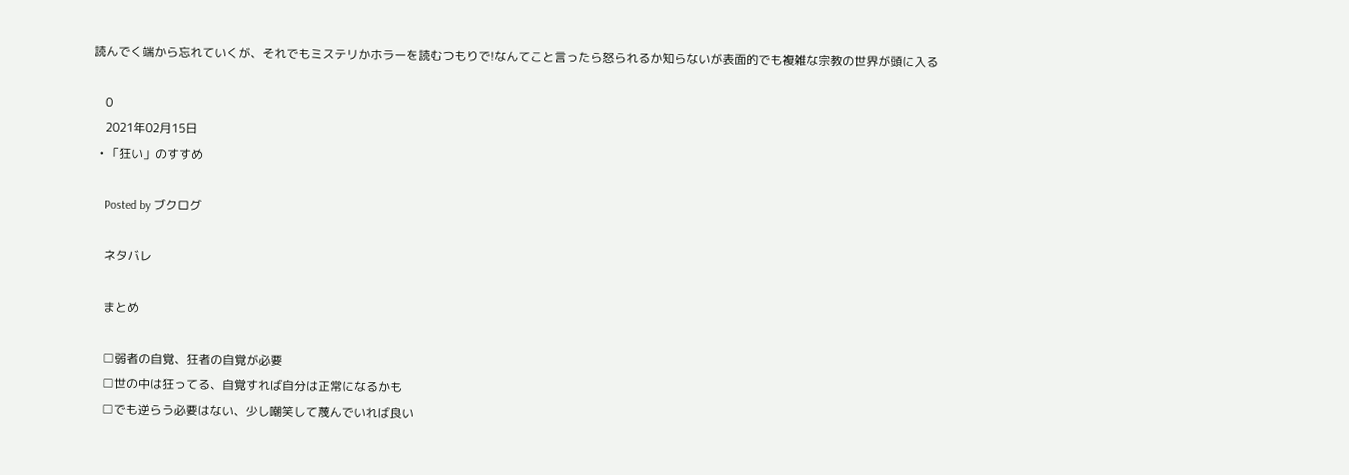読んでく端から忘れていくが、それでもミステリかホラーを読むつもりで!なんてこと言ったら怒られるか知らないが表面的でも複雑な宗教の世界が頭に入る

    0
    2021年02月15日
  • 「狂い」のすすめ

    Posted by ブクログ

    ネタバレ

    まとめ

    □弱者の自覚、狂者の自覚が必要
    □世の中は狂ってる、自覚すれば自分は正常になるかも
    □でも逆らう必要はない、少し嘲笑して蔑んでいれば良い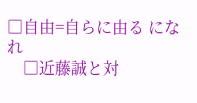□自由=自らに由る になれ
    □近藤誠と対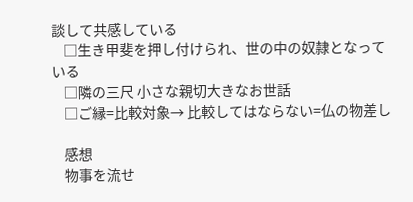談して共感している
    □生き甲斐を押し付けられ、世の中の奴隷となっている
    □隣の三尺 小さな親切大きなお世話
    □ご縁=比較対象→ 比較してはならない=仏の物差し

    感想
    物事を流せ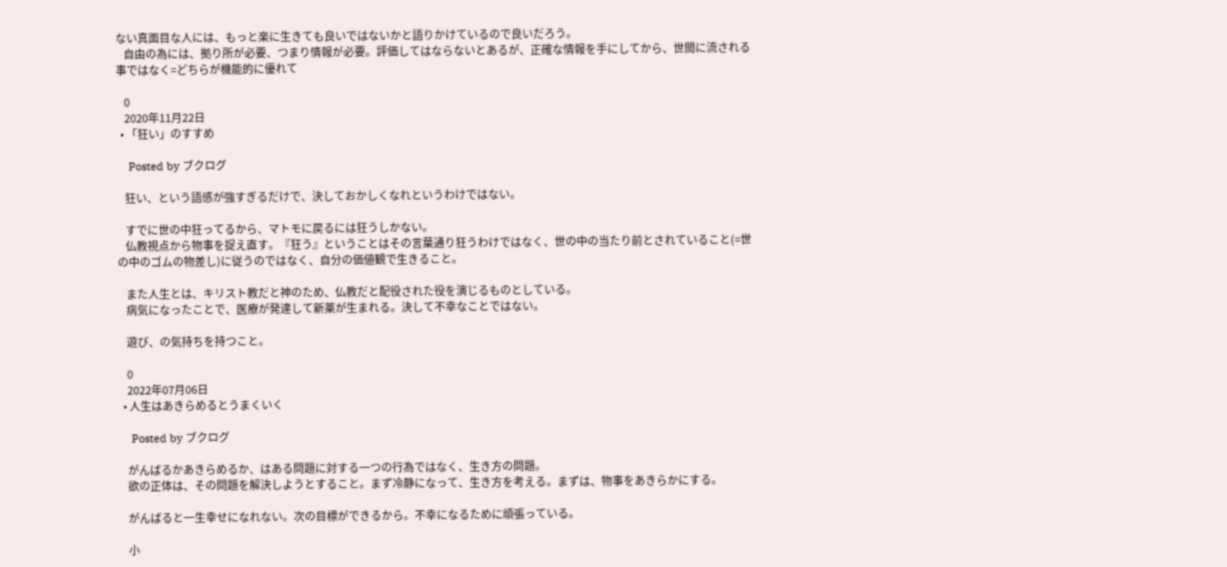ない真面目な人には、もっと楽に生きても良いではないかと語りかけているので良いだろう。
    自由の為には、拠り所が必要、つまり情報が必要。評価してはならないとあるが、正確な情報を手にしてから、世間に流される事ではなく=どちらが機能的に優れて

    0
    2020年11月22日
  • 「狂い」のすすめ

    Posted by ブクログ

    狂い、という語感が強すぎるだけで、決しておかしくなれというわけではない。

    すでに世の中狂ってるから、マトモに戻るには狂うしかない。
    仏教視点から物事を捉え直す。『狂う』ということはその言葉通り狂うわけではなく、世の中の当たり前とされていること(=世の中のゴムの物差し)に従うのではなく、自分の価値観で生きること。

    また人生とは、キリスト教だと神のため、仏教だと配役された役を演じるものとしている。
    病気になったことで、医療が発達して新薬が生まれる。決して不幸なことではない。

    遊び、の気持ちを持つこと。

    0
    2022年07月06日
  • 人生はあきらめるとうまくいく

    Posted by ブクログ

    がんばるかあきらめるか、はある問題に対する一つの行為ではなく、生き方の問題。
    欲の正体は、その問題を解決しようとすること。まず冷静になって、生き方を考える。まずは、物事をあきらかにする。

    がんばると一生幸せになれない。次の目標ができるから。不幸になるために頑張っている。

    小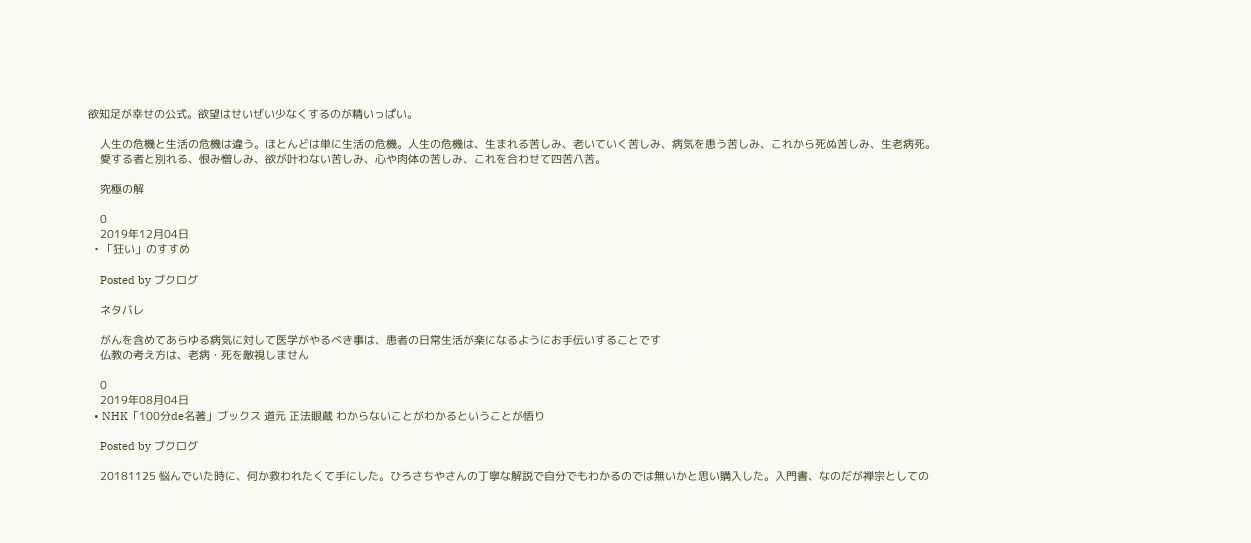欲知足が幸せの公式。欲望はせいぜい少なくするのが精いっぱい。

    人生の危機と生活の危機は違う。ほとんどは単に生活の危機。人生の危機は、生まれる苦しみ、老いていく苦しみ、病気を患う苦しみ、これから死ぬ苦しみ、生老病死。
    愛する者と別れる、恨み憎しみ、欲が叶わない苦しみ、心や肉体の苦しみ、これを合わせて四苦八苦。

    究極の解

    0
    2019年12月04日
  • 「狂い」のすすめ

    Posted by ブクログ

    ネタバレ

    がんを含めてあらゆる病気に対して医学がやるべき事は、患者の日常生活が楽になるようにお手伝いすることです
    仏教の考え方は、老病・死を敵視しません

    0
    2019年08月04日
  • NHK「100分de名著」ブックス 道元 正法眼蔵 わからないことがわかるということが悟り

    Posted by ブクログ

    20181125 悩んでいた時に、何か救われたくて手にした。ひろさちやさんの丁寧な解説で自分でもわかるのでは無いかと思い購入した。入門書、なのだが禅宗としての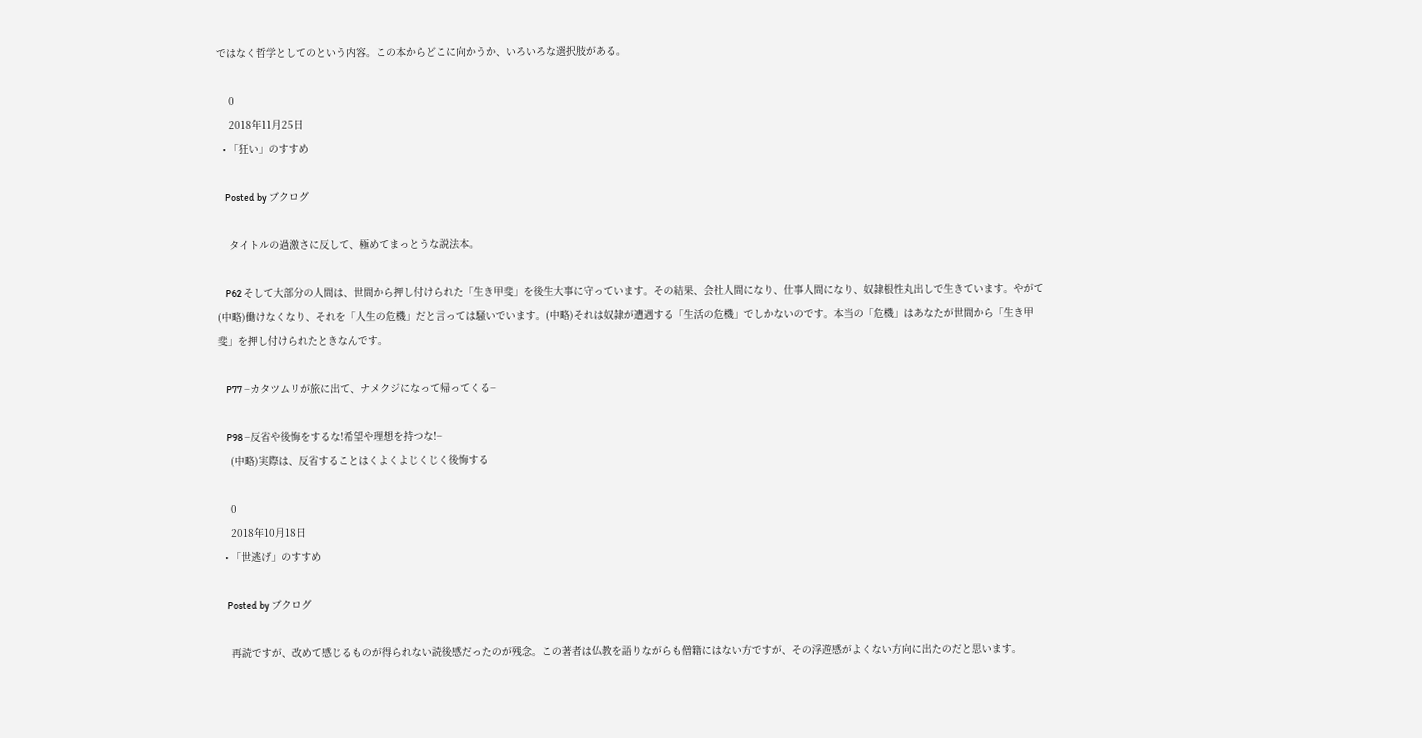ではなく哲学としてのという内容。この本からどこに向かうか、いろいろな選択肢がある。

    0
    2018年11月25日
  • 「狂い」のすすめ

    Posted by ブクログ

    タイトルの過激さに反して、極めてまっとうな説法本。

    P62 そして大部分の人間は、世間から押し付けられた「生き甲斐」を後生大事に守っています。その結果、会社人間になり、仕事人間になり、奴隷根性丸出しで生きています。やがて(中略)働けなくなり、それを「人生の危機」だと言っては騒いでいます。(中略)それは奴隷が遭遇する「生活の危機」でしかないのです。本当の「危機」はあなたが世間から「生き甲斐」を押し付けられたときなんです。

    P77 −カタツムリが旅に出て、ナメクジになって帰ってくる−

    P98 −反省や後悔をするな!希望や理想を持つな!−
    (中略)実際は、反省することはくよくよじくじく後悔する

    0
    2018年10月18日
  • 「世逃げ」のすすめ

    Posted by ブクログ

    再読ですが、改めて感じるものが得られない読後感だったのが残念。この著者は仏教を語りながらも僧籍にはない方ですが、その浮遊感がよくない方向に出たのだと思います。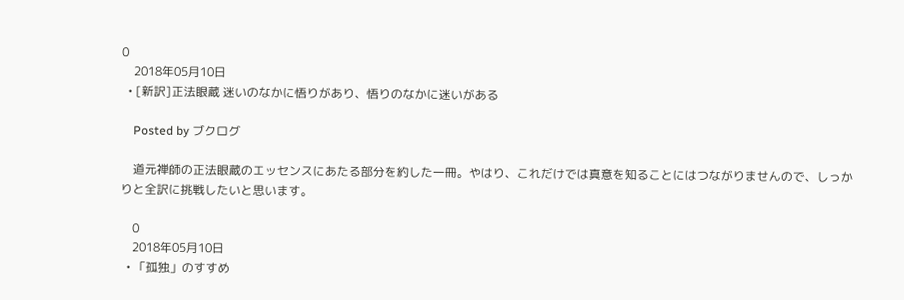0
    2018年05月10日
  • [新訳]正法眼蔵 迷いのなかに悟りがあり、悟りのなかに迷いがある

    Posted by ブクログ

    道元禅師の正法眼蔵のエッセンスにあたる部分を約した一冊。やはり、これだけでは真意を知ることにはつながりませんので、しっかりと全訳に挑戦したいと思います。

    0
    2018年05月10日
  • 「孤独」のすすめ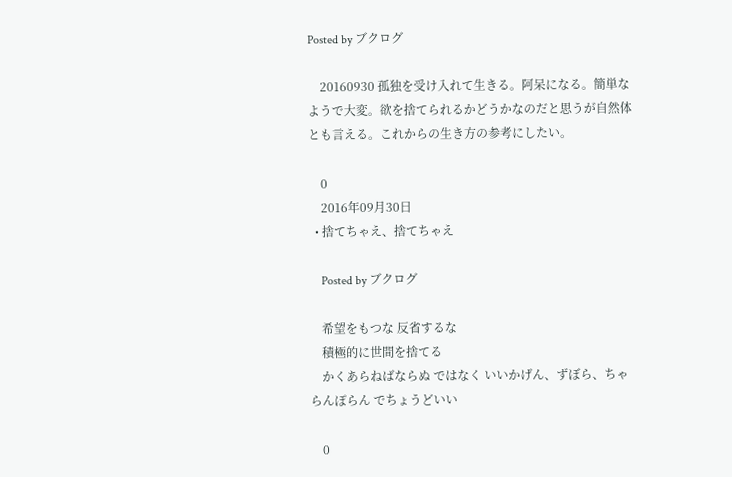Posted by ブクログ

    20160930 孤独を受け入れて生きる。阿呆になる。簡単なようで大変。欲を捨てられるかどうかなのだと思うが自然体とも言える。これからの生き方の参考にしたい。

    0
    2016年09月30日
  • 捨てちゃえ、捨てちゃえ

    Posted by ブクログ

    希望をもつな 反省するな
    積極的に世間を捨てる
    かくあらねばならぬ ではなく いいかげん、ずぼら、ちゃらんぽらん でちょうどいい

    0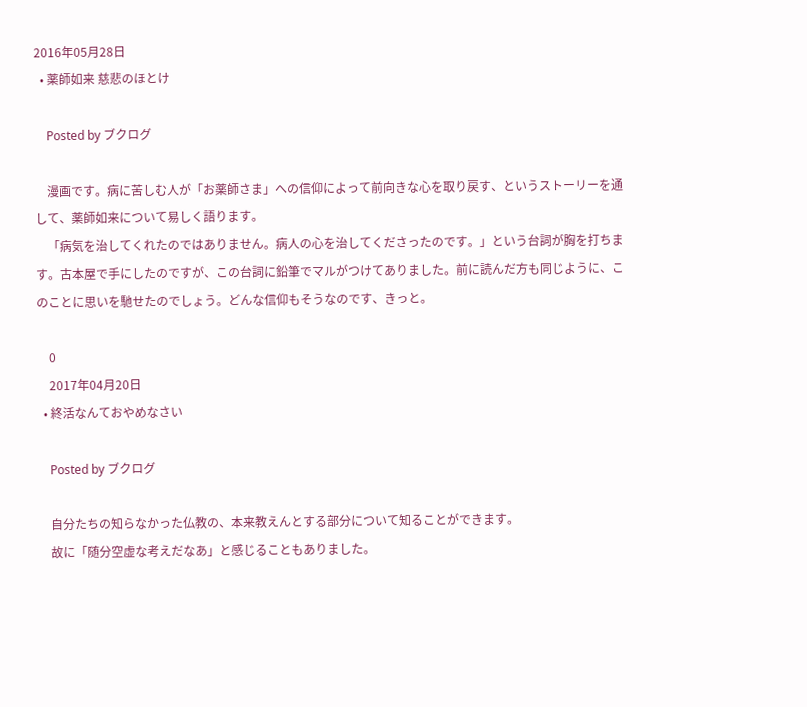2016年05月28日
  • 薬師如来 慈悲のほとけ

    Posted by ブクログ

    漫画です。病に苦しむ人が「お薬師さま」への信仰によって前向きな心を取り戻す、というストーリーを通して、薬師如来について易しく語ります。
    「病気を治してくれたのではありません。病人の心を治してくださったのです。」という台詞が胸を打ちます。古本屋で手にしたのですが、この台詞に鉛筆でマルがつけてありました。前に読んだ方も同じように、このことに思いを馳せたのでしょう。どんな信仰もそうなのです、きっと。

    0
    2017年04月20日
  • 終活なんておやめなさい

    Posted by ブクログ

    自分たちの知らなかった仏教の、本来教えんとする部分について知ることができます。
    故に「随分空虚な考えだなあ」と感じることもありました。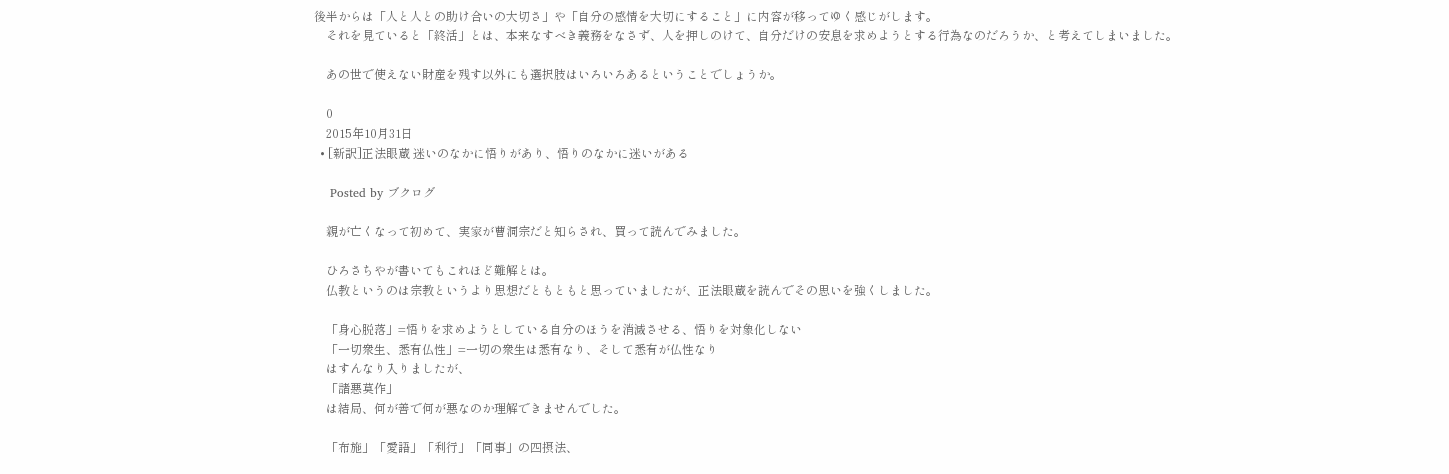後半からは「人と人との助け合いの大切さ」や「自分の感情を大切にすること」に内容が移ってゆく感じがします。
    それを見ていると「終活」とは、本来なすべき義務をなさず、人を押しのけて、自分だけの安息を求めようとする行為なのだろうか、と考えてしまいました。

    あの世で使えない財産を残す以外にも選択肢はいろいろあるということでしょうか。

    0
    2015年10月31日
  • [新訳]正法眼蔵 迷いのなかに悟りがあり、悟りのなかに迷いがある

    Posted by ブクログ

    親が亡くなって初めて、実家が曹洞宗だと知らされ、買って読んでみました。

    ひろさちやが書いてもこれほど難解とは。
    仏教というのは宗教というより思想だともともと思っていましたが、正法眼蔵を読んでその思いを強くしました。

    「身心脱落」=悟りを求めようとしている自分のほうを消滅させる、悟りを対象化しない
    「一切衆生、悉有仏性」=一切の衆生は悉有なり、そして悉有が仏性なり
    はすんなり入りましたが、
    「諸悪莫作」
    は結局、何が善で何が悪なのか理解できませんでした。

    「布施」「愛語」「利行」「同事」の四摂法、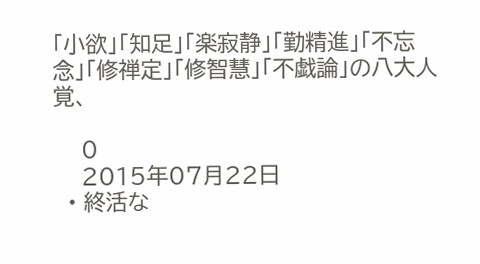「小欲」「知足」「楽寂静」「勤精進」「不忘念」「修禅定」「修智慧」「不戯論」の八大人覚、

    0
    2015年07月22日
  • 終活な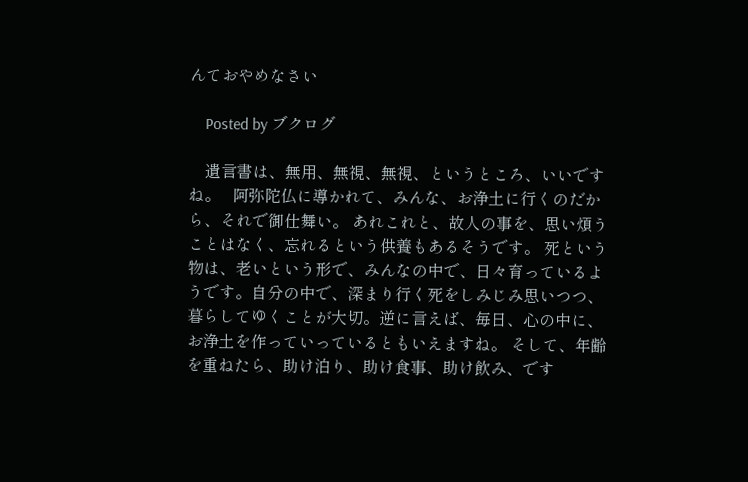んておやめなさい

    Posted by ブクログ

    遺言書は、無用、無視、無視、というところ、いいですね。   阿弥陀仏に導かれて、みんな、お浄土に行くのだから、それで御仕舞い。 あれこれと、故人の事を、思い煩うことはなく、忘れるという供養もあるそうです。 死という物は、老いという形で、みんなの中で、日々育っているようです。自分の中で、深まり行く死をしみじみ思いつつ、暮らしてゆくことが大切。逆に言えば、毎日、心の中に、お浄土を作っていっているともいえますね。 そして、年齢を重ねたら、助け泊り、助け食事、助け飲み、です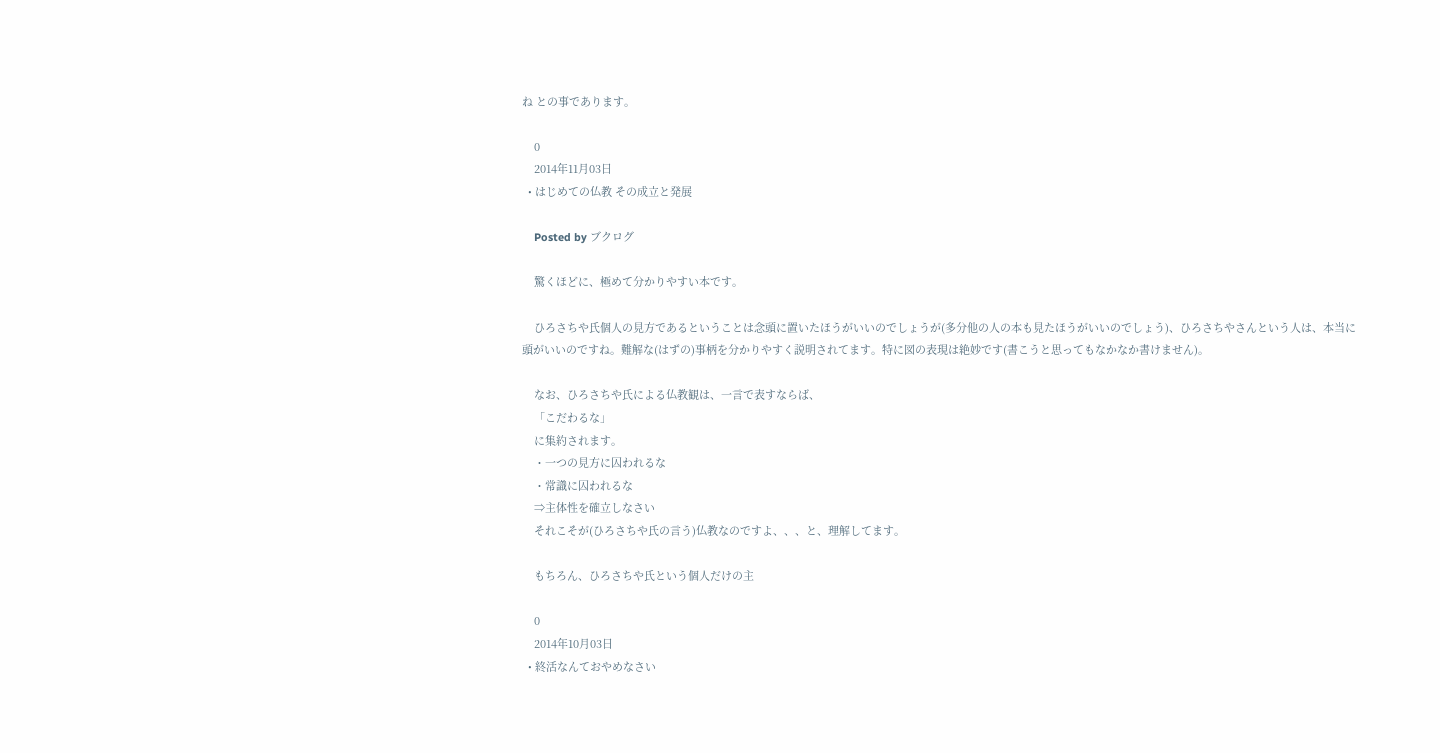ね との事であります。

    0
    2014年11月03日
  • はじめての仏教 その成立と発展

    Posted by ブクログ

    驚くほどに、極めて分かりやすい本です。

    ひろさちや氏個人の見方であるということは念頭に置いたほうがいいのでしょうが(多分他の人の本も見たほうがいいのでしょう)、ひろさちやさんという人は、本当に頭がいいのですね。難解な(はずの)事柄を分かりやすく説明されてます。特に図の表現は絶妙です(書こうと思ってもなかなか書けません)。

    なお、ひろさちや氏による仏教観は、一言で表すならば、
    「こだわるな」
    に集約されます。
    ・一つの見方に囚われるな
    ・常識に囚われるな
    ⇒主体性を確立しなさい
    それこそが(ひろさちや氏の言う)仏教なのですよ、、、と、理解してます。

    もちろん、ひろさちや氏という個人だけの主

    0
    2014年10月03日
  • 終活なんておやめなさい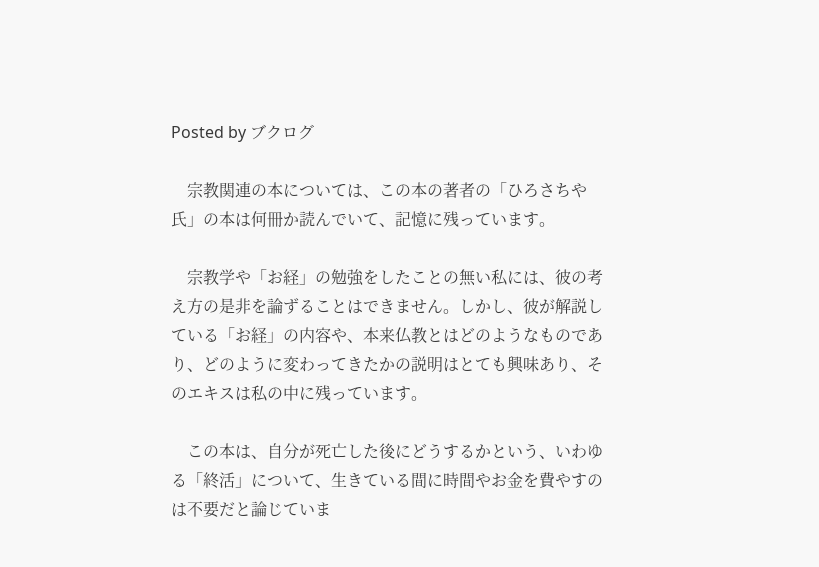Posted by ブクログ

    宗教関連の本については、この本の著者の「ひろさちや氏」の本は何冊か読んでいて、記憶に残っています。

    宗教学や「お経」の勉強をしたことの無い私には、彼の考え方の是非を論ずることはできません。しかし、彼が解説している「お経」の内容や、本来仏教とはどのようなものであり、どのように変わってきたかの説明はとても興味あり、そのエキスは私の中に残っています。

    この本は、自分が死亡した後にどうするかという、いわゆる「終活」について、生きている間に時間やお金を費やすのは不要だと論じていま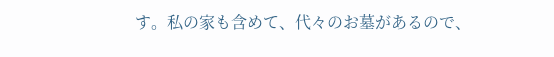す。私の家も含めて、代々のお墓があるので、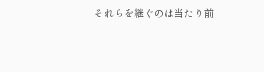それらを継ぐのは当たり前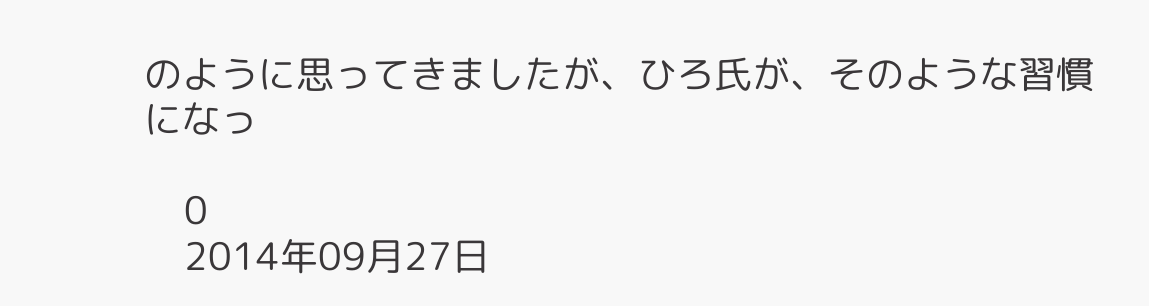のように思ってきましたが、ひろ氏が、そのような習慣になっ

    0
    2014年09月27日